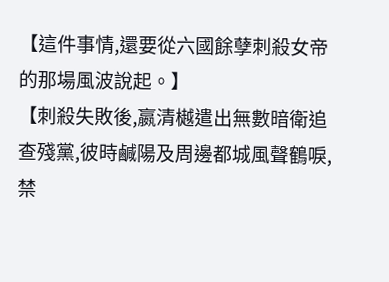【這件事情,還要從六國餘孽刺殺女帝的那場風波說起。】
【刺殺失敗後,嬴清樾遣出無數暗衛追查殘黨,彼時鹹陽及周邊都城風聲鶴唳,禁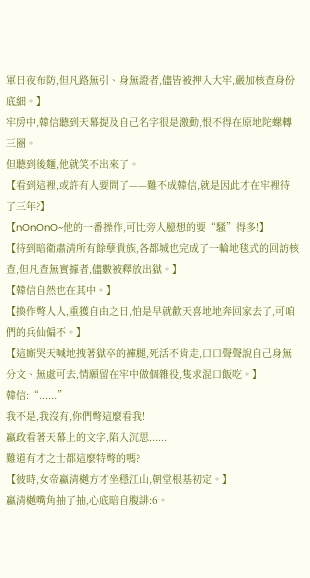軍日夜布防,但凡路無引、身無證者,儘皆被押入大牢,嚴加核查身份底細。】
牢房中,韓信聽到天幕提及自己名字很是激動,恨不得在原地陀螺轉三圈。
但聽到後麵,他就笑不出來了。
【看到這裡,或許有人要問了——難不成韓信,就是因此才在牢裡待了三年?】
【nOnOnO~他的一番操作,可比旁人臆想的要“騷”得多!】
【待到暗衛肅清所有餘孽貴族,各都城也完成了一輪地毯式的回訪核查,但凡查無實據者,儘數被釋放出獄。】
【韓信自然也在其中。】
【換作彆人人,重獲自由之日,怕是早就歡天喜地地奔回家去了,可咱們的兵仙偏不。】
【這廝哭天喊地拽著獄卒的褲腿,死活不肯走,口口聲聲說自己身無分文、無處可去,情願留在牢中做個雜役,隻求混口飯吃。】
韓信:“......”
我不是,我沒有,你們彆這麼看我!
嬴政看著天幕上的文字,陷入沉思......
難道有才之士都這麼特彆的嗎?
【彼時,女帝嬴清樾方才坐穩江山,朝堂根基初定。】
嬴清樾嘴角抽了抽,心底暗自腹誹:6。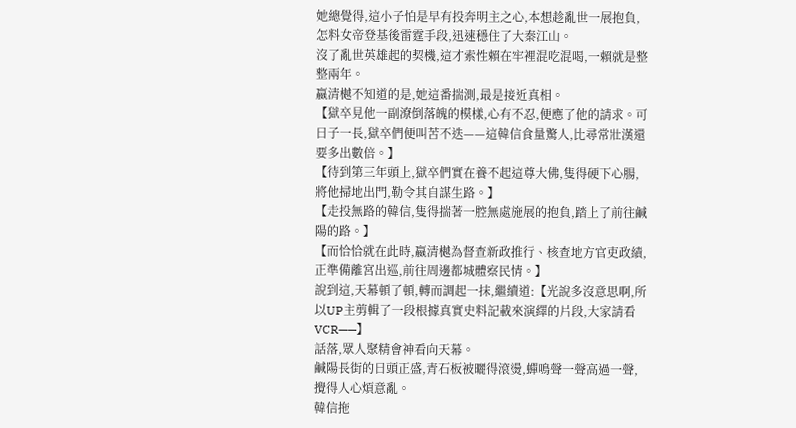她總覺得,這小子怕是早有投奔明主之心,本想趁亂世一展抱負,怎料女帝登基後雷霆手段,迅速穩住了大秦江山。
沒了亂世英雄起的契機,這才索性賴在牢裡混吃混喝,一賴就是整整兩年。
嬴清樾不知道的是,她這番揣測,最是接近真相。
【獄卒見他一副潦倒落魄的模樣,心有不忍,便應了他的請求。可日子一長,獄卒們便叫苦不迭——這韓信食量驚人,比尋常壯漢還要多出數倍。】
【待到第三年頭上,獄卒們實在養不起這尊大佛,隻得硬下心腸,將他掃地出門,勒令其自謀生路。】
【走投無路的韓信,隻得揣著一腔無處施展的抱負,踏上了前往鹹陽的路。】
【而恰恰就在此時,嬴清樾為督查新政推行、核查地方官吏政績,正準備離宮出巡,前往周邊都城體察民情。】
說到這,天幕頓了頓,轉而調起一抹,繼續道:【光說多沒意思啊,所以UP主剪輯了一段根據真實史料記載來演繹的片段,大家請看VCR——】
話落,眾人聚精會神看向天幕。
鹹陽長街的日頭正盛,青石板被曬得滾燙,蟬鳴聲一聲高過一聲,攪得人心煩意亂。
韓信拖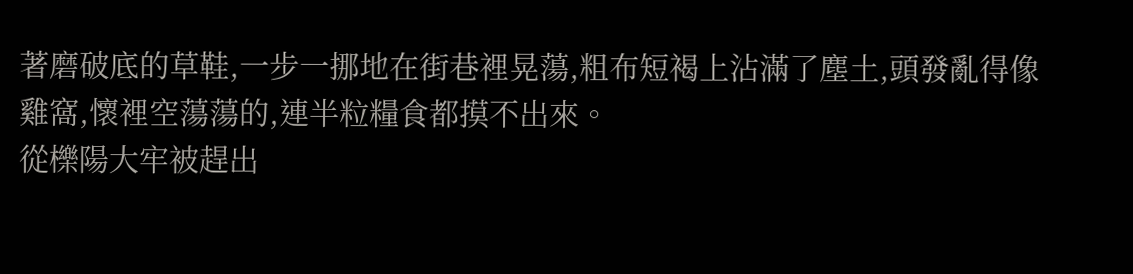著磨破底的草鞋,一步一挪地在街巷裡晃蕩,粗布短褐上沾滿了塵土,頭發亂得像雞窩,懷裡空蕩蕩的,連半粒糧食都摸不出來。
從櫟陽大牢被趕出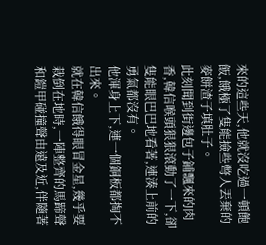來的這些天,他就沒吃過一頓飽飯,餓極了隻能撿些彆人丟棄的麥餅渣子填肚子。
此刻聞到街邊包子鋪飄來的肉香,韓信喉頭狠狠滾動了一下,卻隻能眼巴巴地看著,連湊上前的勇氣都沒有。
他渾身上下,連一個銅板都掏不出來。
就在韓信餓得眼冒金星,幾乎要栽倒在地時,一陣整齊的馬蹄聲和鎧甲碰撞聲由遠及近,伴隨著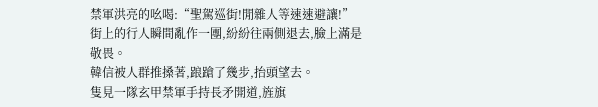禁軍洪亮的吆喝:“聖駕巡街!閒雜人等速速避讓!”
街上的行人瞬間亂作一團,紛紛往兩側退去,臉上滿是敬畏。
韓信被人群推搡著,踉蹌了幾步,抬頭望去。
隻見一隊玄甲禁軍手持長矛開道,旌旗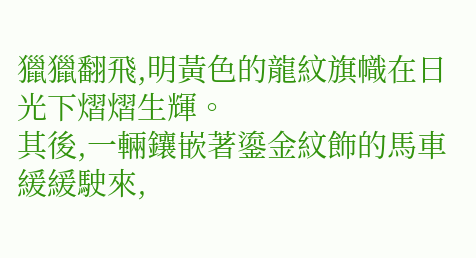獵獵翻飛,明黃色的龍紋旗幟在日光下熠熠生輝。
其後,一輛鑲嵌著鎏金紋飾的馬車緩緩駛來,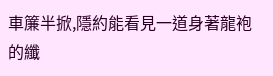車簾半掀,隱約能看見一道身著龍袍的纖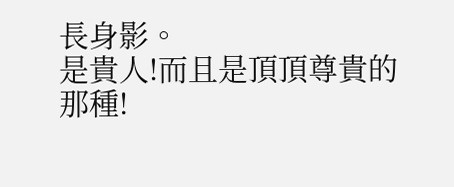長身影。
是貴人!而且是頂頂尊貴的那種!